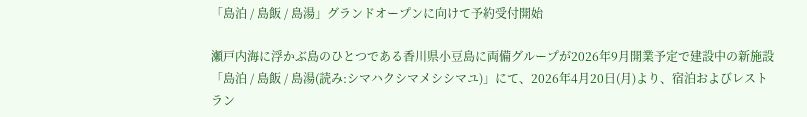「島泊 / 島飯 / 島湯」グランドオープンに向けて予約受付開始

瀬戸内海に浮かぶ島のひとつである香川県小豆島に両備グループが2026年9月開業予定で建設中の新施設「島泊 / 島飯 / 島湯(読み:シマハクシマメシシマユ)」にて、2026年4月20日(月)より、宿泊およびレストラン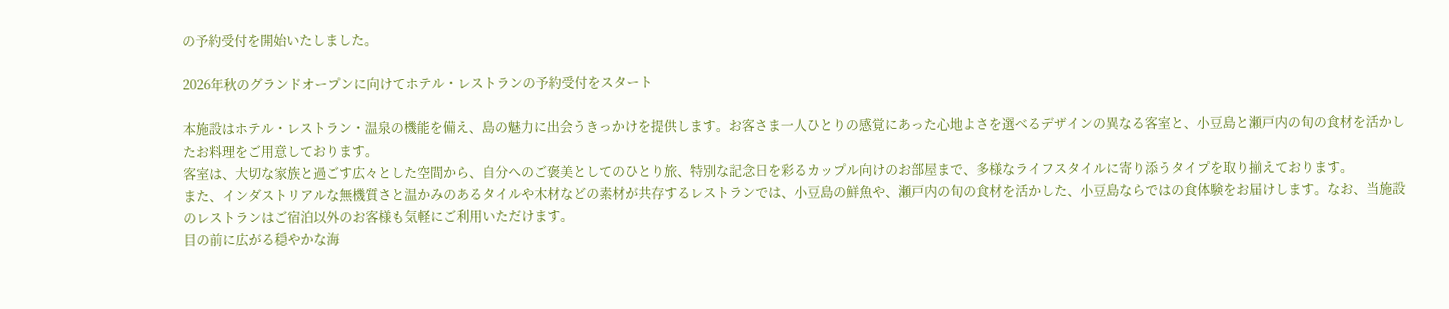の予約受付を開始いたしました。

2026年秋のグランドオープンに向けてホテル・レストランの予約受付をスタート

本施設はホテル・レストラン・温泉の機能を備え、島の魅力に出会うきっかけを提供します。お客さま一人ひとりの感覚にあった心地よさを選べるデザインの異なる客室と、小豆島と瀬戸内の旬の食材を活かしたお料理をご用意しております。
客室は、大切な家族と過ごす広々とした空間から、自分へのご褒美としてのひとり旅、特別な記念日を彩るカップル向けのお部屋まで、多様なライフスタイルに寄り添うタイプを取り揃えております。
また、インダストリアルな無機質さと温かみのあるタイルや木材などの素材が共存するレストランでは、小豆島の鮮魚や、瀬戸内の旬の食材を活かした、小豆島ならではの食体験をお届けします。なお、当施設のレストランはご宿泊以外のお客様も気軽にご利用いただけます。
目の前に広がる穏やかな海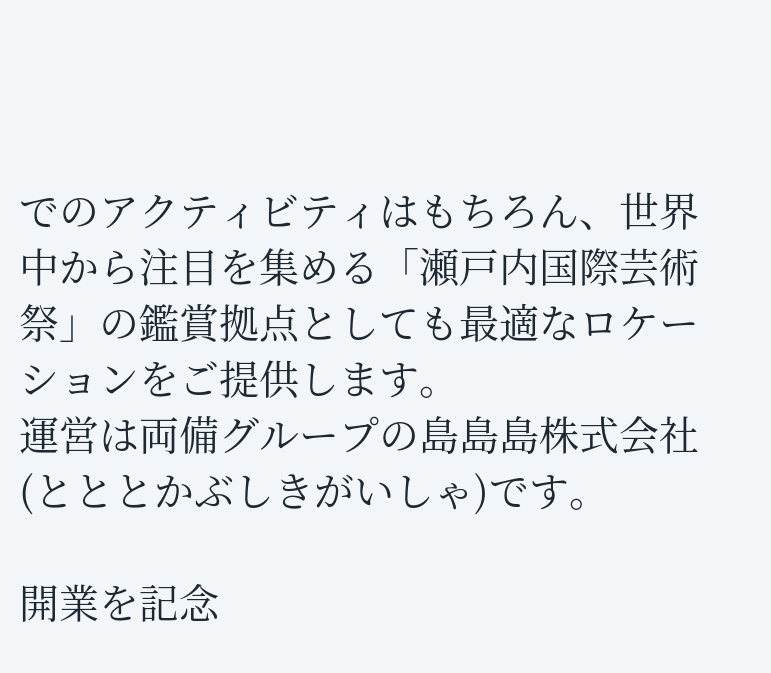でのアクティビティはもちろん、世界中から注目を集める「瀬戸内国際芸術祭」の鑑賞拠点としても最適なロケーションをご提供します。
運営は両備グループの島島島株式会社(とととかぶしきがいしゃ)です。

開業を記念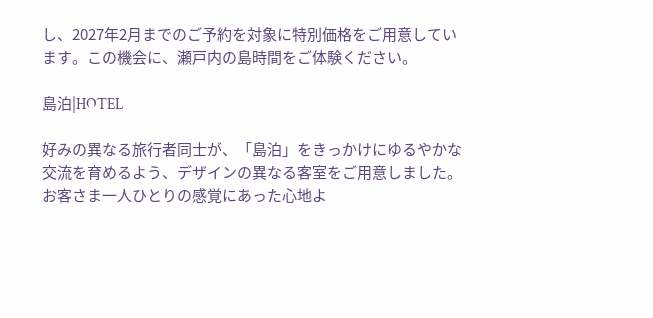し、2027年2月までのご予約を対象に特別価格をご用意しています。この機会に、瀬戸内の島時間をご体験ください。

島泊|HOTEL

好みの異なる旅行者同士が、「島泊」をきっかけにゆるやかな交流を育めるよう、デザインの異なる客室をご用意しました。お客さま一人ひとりの感覚にあった心地よ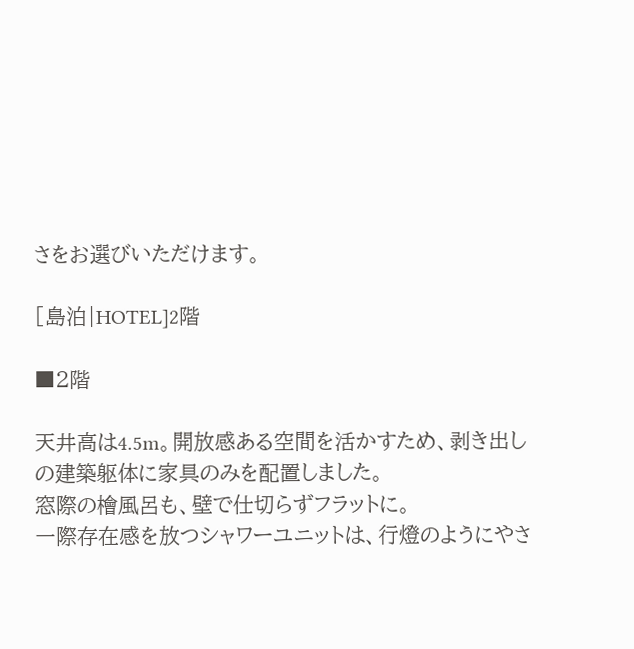さをお選びいただけます。

[島泊|HOTEL]2階

■2階

天井高は4.5m。開放感ある空間を活かすため、剥き出しの建築躯体に家具のみを配置しました。
窓際の檜風呂も、壁で仕切らずフラットに。
一際存在感を放つシャワーユニットは、行燈のようにやさ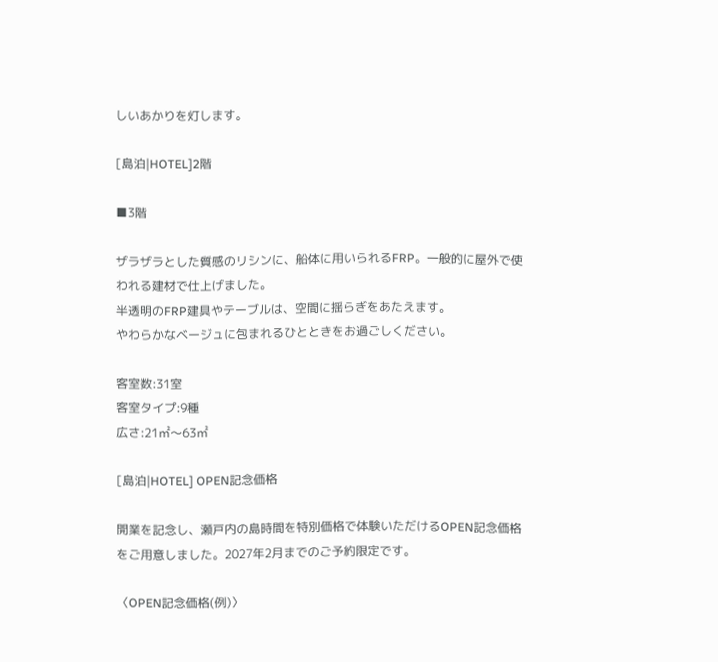しいあかりを灯します。

[島泊|HOTEL]2階

■3階

ザラザラとした質感のリシンに、船体に用いられるFRP。一般的に屋外で使われる建材で仕上げました。
半透明のFRP建具やテーブルは、空間に揺らぎをあたえます。
やわらかなベージュに包まれるひとときをお過ごしください。

客室数:31室
客室タイプ:9種
広さ:21㎡〜63㎡

[島泊|HOTEL] OPEN記念価格

開業を記念し、瀬戸内の島時間を特別価格で体験いただけるOPEN記念価格をご用意しました。2027年2月までのご予約限定です。

〈OPEN記念価格(例)〉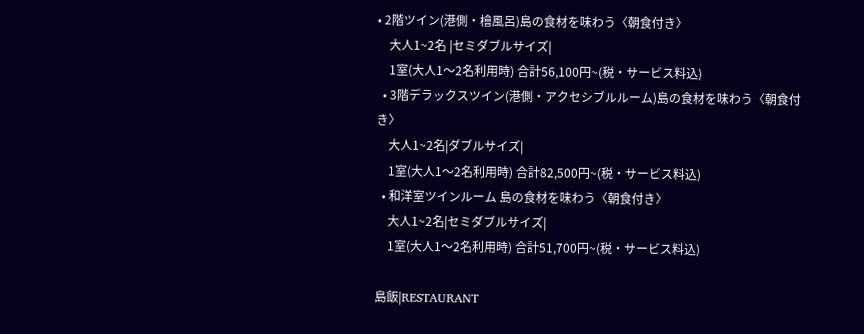• 2階ツイン(港側・檜風呂)島の食材を味わう〈朝食付き〉
    大人1~2名 |セミダブルサイズ|
    1室(大人1〜2名利用時) 合計56,100円~(税・サービス料込)
  • 3階デラックスツイン(港側・アクセシブルルーム)島の食材を味わう〈朝食付き〉
    大人1~2名|ダブルサイズ|
    1室(大人1〜2名利用時) 合計82,500円~(税・サービス料込)
  • 和洋室ツインルーム 島の食材を味わう〈朝食付き〉
    大人1~2名|セミダブルサイズ|
    1室(大人1〜2名利用時) 合計51,700円~(税・サービス料込)

島飯|RESTAURANT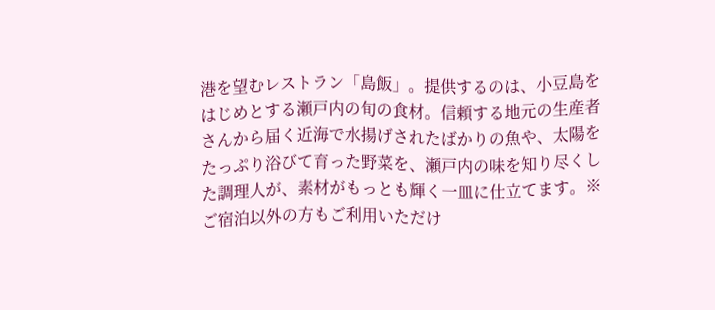港を望むレストラン「島飯」。提供するのは、小豆島をはじめとする瀬戸内の旬の食材。信頼する地元の生産者さんから届く近海で水揚げされたばかりの魚や、太陽をたっぷり浴びて育った野菜を、瀬戸内の味を知り尽くした調理人が、素材がもっとも輝く一皿に仕立てます。※ご宿泊以外の方もご利用いただけ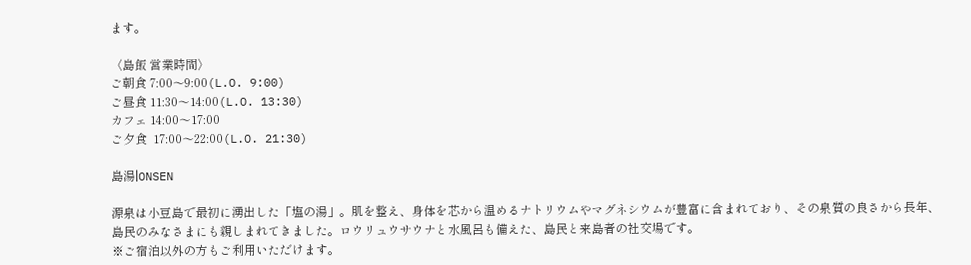ます。

〈島飯 営業時間〉
ご朝食 7:00〜9:00(L.O. 9:00)
ご昼食 11:30〜14:00(L.O. 13:30)
カフェ 14:00〜17:00
ご夕食  17:00〜22:00(L.O. 21:30)

島湯|ONSEN

源泉は小豆島で最初に湧出した「塩の湯」。肌を整え、身体を芯から温めるナトリウムやマグネシウムが豊富に含まれており、その泉質の良さから長年、島民のみなさまにも親しまれてきました。ロウリュウサウナと水風呂も備えた、島民と来島者の社交場です。
※ご宿泊以外の方もご利用いただけます。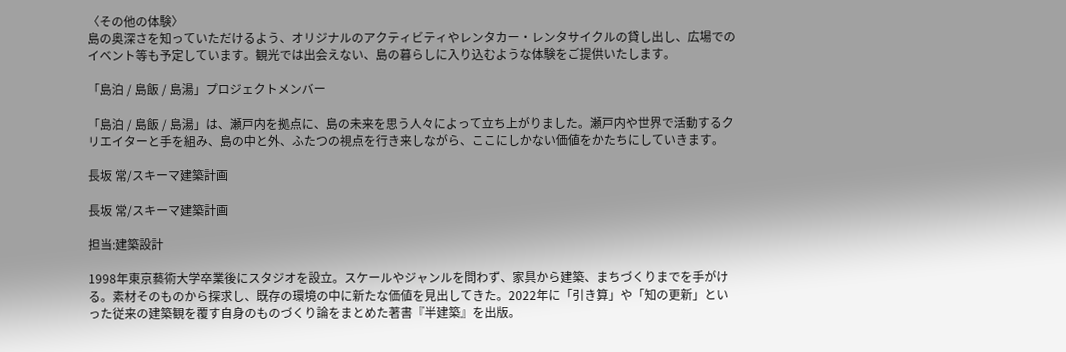〈その他の体験〉
島の奥深さを知っていただけるよう、オリジナルのアクティビティやレンタカー・レンタサイクルの貸し出し、広場でのイベント等も予定しています。観光では出会えない、島の暮らしに入り込むような体験をご提供いたします。

「島泊 / 島飯 / 島湯」プロジェクトメンバー

「島泊 / 島飯 / 島湯」は、瀬戸内を拠点に、島の未来を思う人々によって立ち上がりました。瀬戸内や世界で活動するクリエイターと手を組み、島の中と外、ふたつの視点を行き来しながら、ここにしかない価値をかたちにしていきます。

長坂 常/スキーマ建築計画

長坂 常/スキーマ建築計画

担当:建築設計

1998年東京藝術大学卒業後にスタジオを設立。スケールやジャンルを問わず、家具から建築、まちづくりまでを手がける。素材そのものから探求し、既存の環境の中に新たな価値を見出してきた。2022年に「引き算」や「知の更新」といった従来の建築観を覆す自身のものづくり論をまとめた著書『半建築』を出版。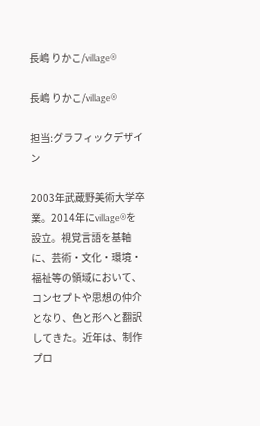長嶋 りかこ/village®

長嶋 りかこ/village®

担当:グラフィックデザイン

2003年武蔵野美術大学卒業。2014年にvillage®を設立。視覚言語を基軸に、芸術・文化・環境・福祉等の領域において、コンセプトや思想の仲介となり、色と形へと翻訳してきた。近年は、制作プロ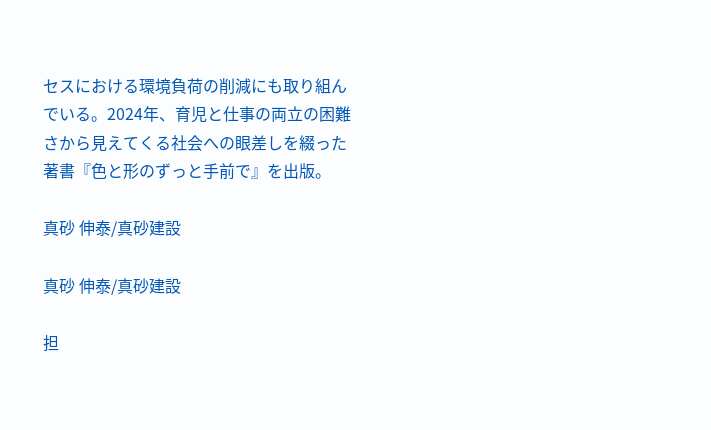セスにおける環境負荷の削減にも取り組んでいる。2024年、育児と仕事の両立の困難さから見えてくる社会への眼差しを綴った著書『色と形のずっと手前で』を出版。

真砂 伸泰/真砂建設

真砂 伸泰/真砂建設

担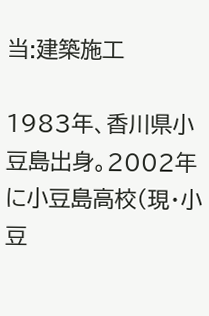当:建築施工

1983年、香川県小豆島出身。2002年に小豆島高校(現・小豆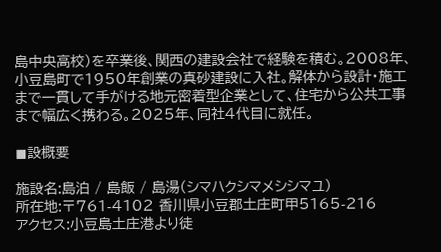島中央高校)を卒業後、関西の建設会社で経験を積む。2008年、小豆島町で1950年創業の真砂建設に入社。解体から設計・施工まで一貫して手がける地元密着型企業として、住宅から公共工事まで幅広く携わる。2025年、同社4代目に就任。

◼設概要

施設名:島泊 / 島飯 / 島湯(シマハクシマメシシマユ)
所在地:〒761-4102 香川県小豆郡土庄町甲5165-216
アクセス:小豆島土庄港より徒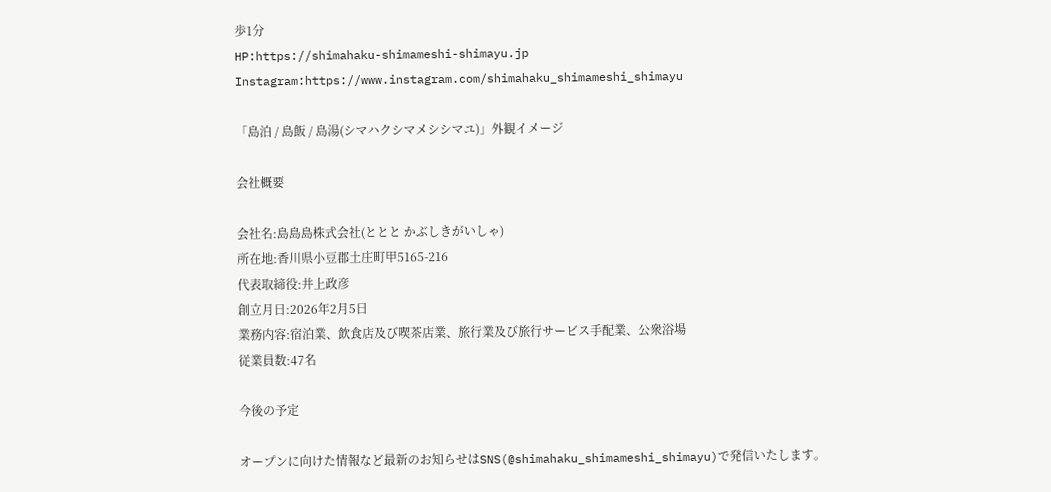歩1分
HP:https://shimahaku-shimameshi-shimayu.jp
Instagram:https://www.instagram.com/shimahaku_shimameshi_shimayu

「島泊 / 島飯 / 島湯(シマハクシマメシシマユ)」外観イメージ

会社概要

会社名:島島島株式会社(ととと かぶしきがいしゃ)
所在地:香川県小豆郡土庄町甲5165-216
代表取締役:井上政彦
創立月日:2026年2月5日
業務内容:宿泊業、飲食店及び喫茶店業、旅行業及び旅行サービス手配業、公衆浴場
従業員数:47名

今後の予定

オープンに向けた情報など最新のお知らせはSNS(@shimahaku_shimameshi_shimayu)で発信いたします。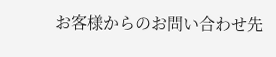お客様からのお問い合わせ先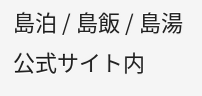島泊 / 島飯 / 島湯   公式サイト内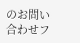のお問い合わせフ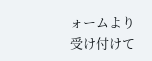ォームより受け付けて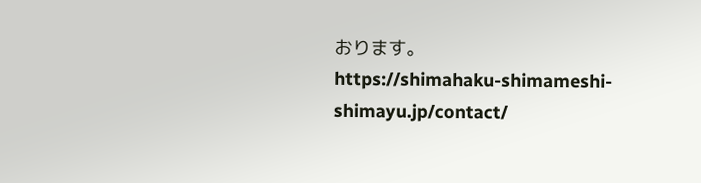おります。
https://shimahaku-shimameshi-shimayu.jp/contact/